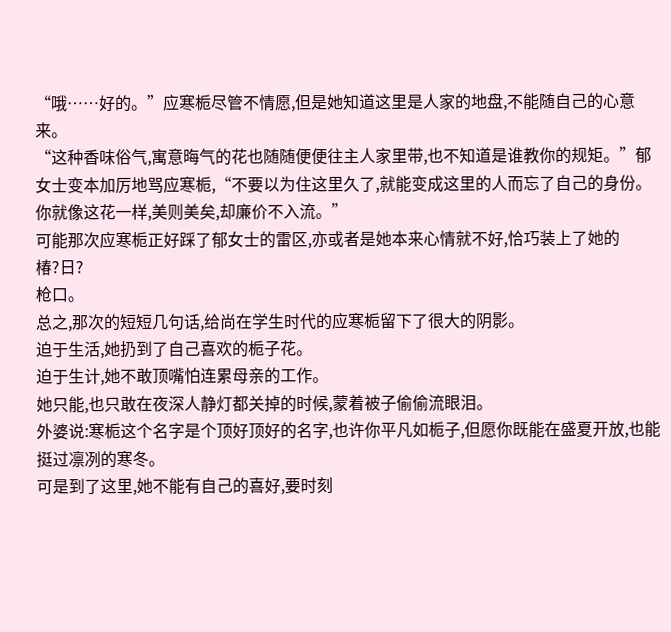“哦……好的。”应寒栀尽管不情愿,但是她知道这里是人家的地盘,不能随自己的心意来。
“这种香味俗气,寓意晦气的花也随随便便往主人家里带,也不知道是谁教你的规矩。”郁女士变本加厉地骂应寒栀,“不要以为住这里久了,就能变成这里的人而忘了自己的身份。你就像这花一样,美则美矣,却廉价不入流。”
可能那次应寒栀正好踩了郁女士的雷区,亦或者是她本来心情就不好,恰巧装上了她的
椿?日?
枪口。
总之,那次的短短几句话,给尚在学生时代的应寒栀留下了很大的阴影。
迫于生活,她扔到了自己喜欢的栀子花。
迫于生计,她不敢顶嘴怕连累母亲的工作。
她只能,也只敢在夜深人静灯都关掉的时候,蒙着被子偷偷流眼泪。
外婆说:寒栀这个名字是个顶好顶好的名字,也许你平凡如栀子,但愿你既能在盛夏开放,也能挺过凛冽的寒冬。
可是到了这里,她不能有自己的喜好,要时刻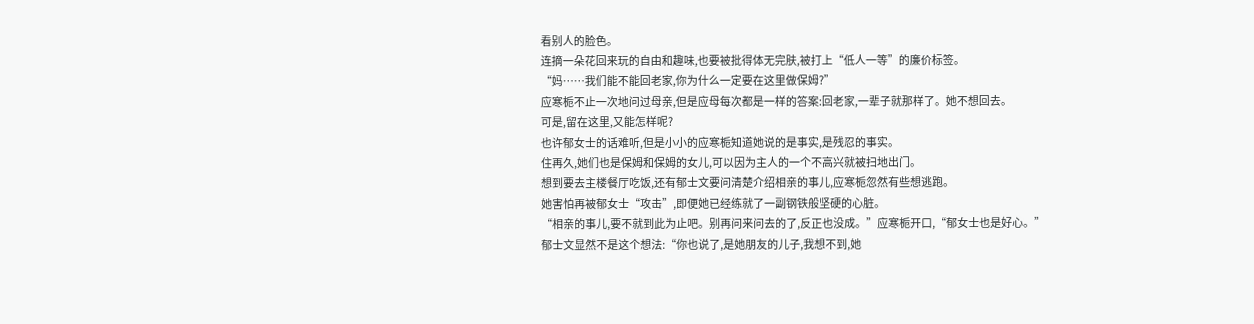看别人的脸色。
连摘一朵花回来玩的自由和趣味,也要被批得体无完肤,被打上“低人一等”的廉价标签。
“妈……我们能不能回老家,你为什么一定要在这里做保姆?”
应寒栀不止一次地问过母亲,但是应母每次都是一样的答案:回老家,一辈子就那样了。她不想回去。
可是,留在这里,又能怎样呢?
也许郁女士的话难听,但是小小的应寒栀知道她说的是事实,是残忍的事实。
住再久,她们也是保姆和保姆的女儿,可以因为主人的一个不高兴就被扫地出门。
想到要去主楼餐厅吃饭,还有郁士文要问清楚介绍相亲的事儿,应寒栀忽然有些想逃跑。
她害怕再被郁女士“攻击”,即便她已经练就了一副钢铁般坚硬的心脏。
“相亲的事儿,要不就到此为止吧。别再问来问去的了,反正也没成。”应寒栀开口,“郁女士也是好心。”
郁士文显然不是这个想法:“你也说了,是她朋友的儿子,我想不到,她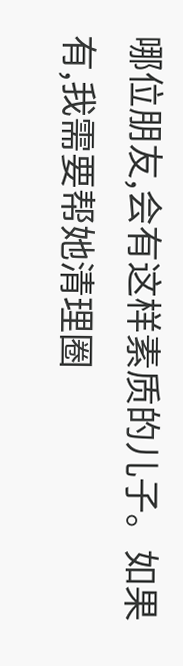哪位朋友,会有这样素质的儿子。如果有,我需要帮她清理圈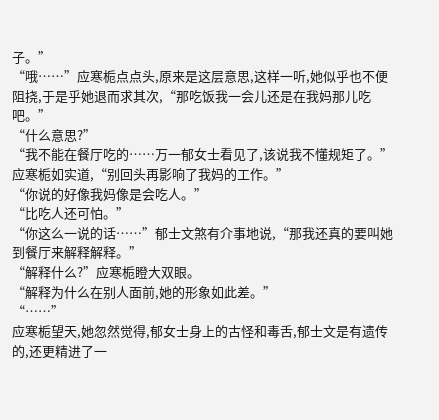子。”
“哦……”应寒栀点点头,原来是这层意思,这样一听,她似乎也不便阻挠,于是乎她退而求其次,“那吃饭我一会儿还是在我妈那儿吃吧。”
“什么意思?”
“我不能在餐厅吃的……万一郁女士看见了,该说我不懂规矩了。”应寒栀如实道,“别回头再影响了我妈的工作。”
“你说的好像我妈像是会吃人。”
“比吃人还可怕。”
“你这么一说的话……”郁士文煞有介事地说,“那我还真的要叫她到餐厅来解释解释。”
“解释什么?”应寒栀瞪大双眼。
“解释为什么在别人面前,她的形象如此差。”
“……”
应寒栀望天,她忽然觉得,郁女士身上的古怪和毒舌,郁士文是有遗传的,还更精进了一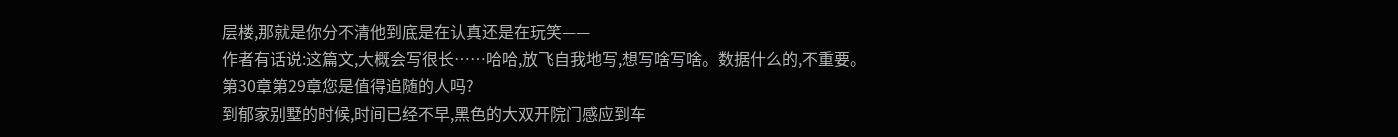层楼,那就是你分不清他到底是在认真还是在玩笑——
作者有话说:这篇文,大概会写很长……哈哈,放飞自我地写,想写啥写啥。数据什么的,不重要。
第30章第29章您是值得追随的人吗?
到郁家别墅的时候,时间已经不早,黑色的大双开院门感应到车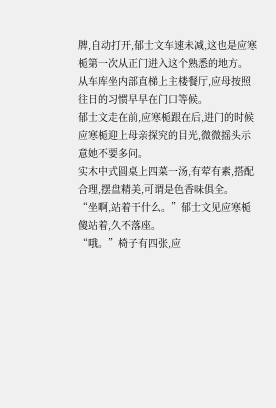牌,自动打开,郁士文车速未减,这也是应寒栀第一次从正门进入这个熟悉的地方。
从车库坐内部直梯上主楼餐厅,应母按照往日的习惯早早在门口等候。
郁士文走在前,应寒栀跟在后,进门的时候应寒栀迎上母亲探究的目光,微微摇头示意她不要多问。
实木中式圆桌上四菜一汤,有荤有素,搭配合理,摆盘精美,可谓是色香味俱全。
“坐啊,站着干什么。”郁士文见应寒栀傻站着,久不落座。
“哦。”椅子有四张,应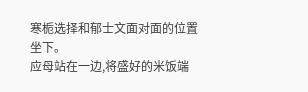寒栀选择和郁士文面对面的位置坐下。
应母站在一边,将盛好的米饭端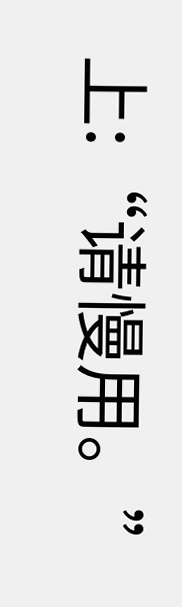上:“请慢用。”